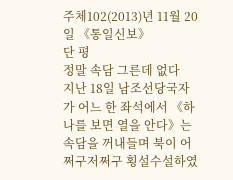주체102(2013)년 11월 20일 《통일신보》
단 평
정말 속담 그른데 없다
지난 18일 남조선당국자가 어느 한 좌석에서 《하나를 보면 열을 안다》는 속담을 꺼내들며 북이 어쩌구저쩌구 횡설수설하였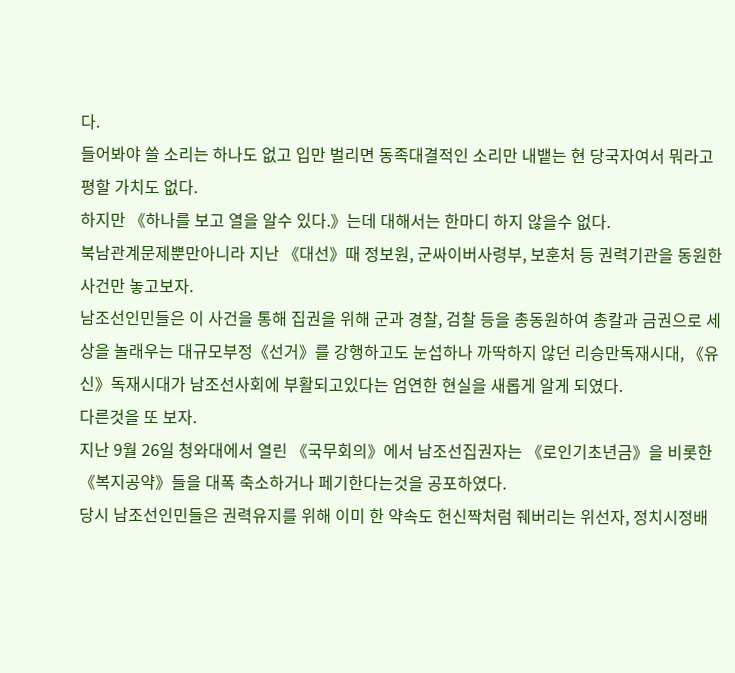다.
들어봐야 쓸 소리는 하나도 없고 입만 벌리면 동족대결적인 소리만 내뱉는 현 당국자여서 뭐라고 평할 가치도 없다.
하지만 《하나를 보고 열을 알수 있다.》는데 대해서는 한마디 하지 않을수 없다.
북남관계문제뿐만아니라 지난 《대선》때 정보원, 군싸이버사령부, 보훈처 등 권력기관을 동원한 사건만 놓고보자.
남조선인민들은 이 사건을 통해 집권을 위해 군과 경찰, 검찰 등을 총동원하여 총칼과 금권으로 세상을 놀래우는 대규모부정《선거》를 강행하고도 눈섭하나 까딱하지 않던 리승만독재시대, 《유신》독재시대가 남조선사회에 부활되고있다는 엄연한 현실을 새롭게 알게 되였다.
다른것을 또 보자.
지난 9월 26일 청와대에서 열린 《국무회의》에서 남조선집권자는 《로인기초년금》을 비롯한 《복지공약》들을 대폭 축소하거나 페기한다는것을 공포하였다.
당시 남조선인민들은 권력유지를 위해 이미 한 약속도 헌신짝처럼 줴버리는 위선자, 정치시정배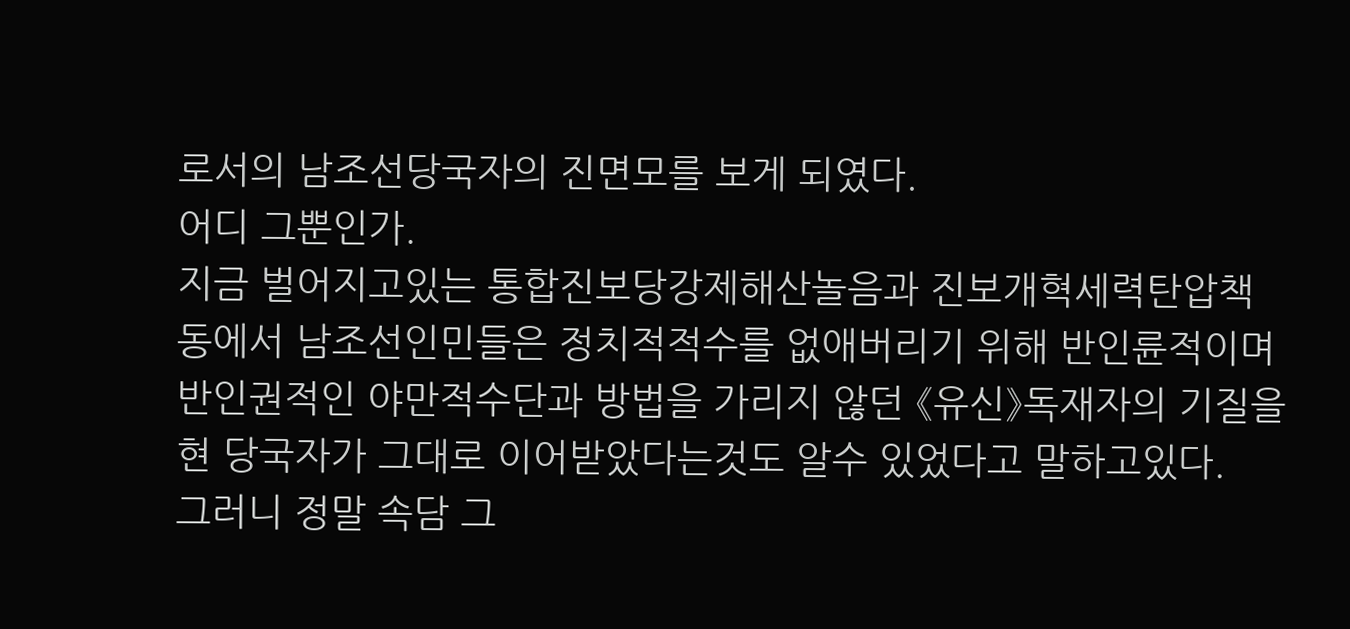로서의 남조선당국자의 진면모를 보게 되였다.
어디 그뿐인가.
지금 벌어지고있는 통합진보당강제해산놀음과 진보개혁세력탄압책동에서 남조선인민들은 정치적적수를 없애버리기 위해 반인륜적이며 반인권적인 야만적수단과 방법을 가리지 않던 《유신》독재자의 기질을 현 당국자가 그대로 이어받았다는것도 알수 있었다고 말하고있다.
그러니 정말 속담 그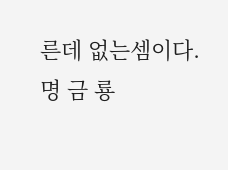른데 없는셈이다.
명 금 룡